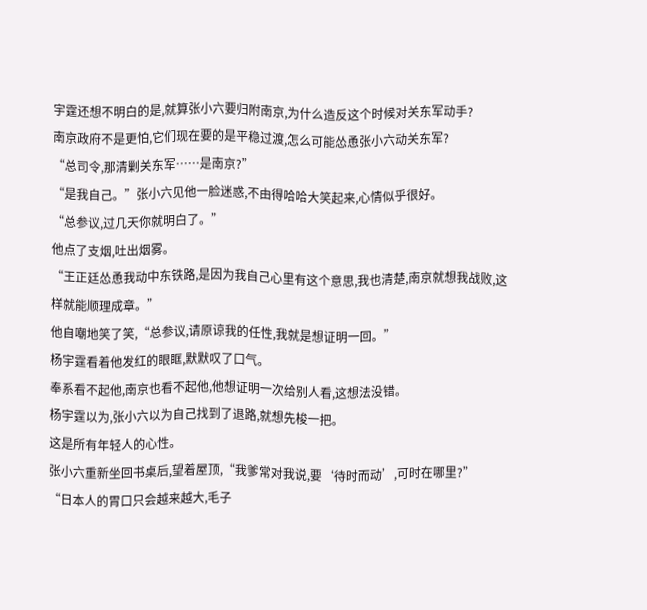宇霆还想不明白的是,就算张小六要归附南京,为什么造反这个时候对关东军动手?
南京政府不是更怕,它们现在要的是平稳过渡,怎么可能怂恿张小六动关东军?
“总司令,那清剿关东军……是南京?”
“是我自己。”张小六见他一脸迷惑,不由得哈哈大笑起来,心情似乎很好。
“总参议,过几天你就明白了。”
他点了支烟,吐出烟雾。
“王正廷怂恿我动中东铁路,是因为我自己心里有这个意思,我也清楚,南京就想我战败,这样就能顺理成章。”
他自嘲地笑了笑,“总参议,请原谅我的任性,我就是想证明一回。”
杨宇霆看着他发红的眼眶,默默叹了口气。
奉系看不起他,南京也看不起他,他想证明一次给别人看,这想法没错。
杨宇霆以为,张小六以为自己找到了退路,就想先梭一把。
这是所有年轻人的心性。
张小六重新坐回书桌后,望着屋顶,“我爹常对我说,要‘待时而动’,可时在哪里?”
“日本人的胃口只会越来越大,毛子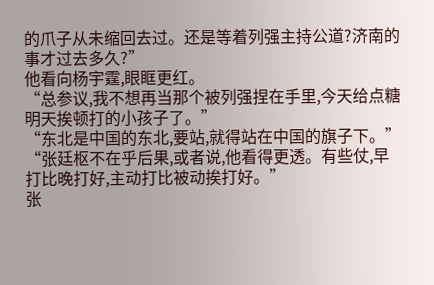的爪子从未缩回去过。还是等着列强主持公道?济南的事才过去多久?”
他看向杨宇霆,眼眶更红。
“总参议,我不想再当那个被列强捏在手里,今天给点糖明天挨顿打的小孩子了。”
“东北是中国的东北,要站,就得站在中国的旗子下。”
“张廷枢不在乎后果,或者说,他看得更透。有些仗,早打比晚打好,主动打比被动挨打好。”
张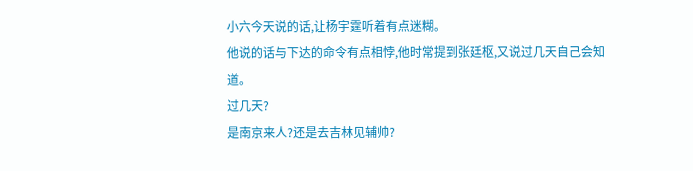小六今天说的话,让杨宇霆听着有点迷糊。
他说的话与下达的命令有点相悖,他时常提到张廷枢,又说过几天自己会知道。
过几天?
是南京来人?还是去吉林见辅帅?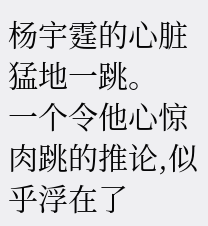杨宇霆的心脏猛地一跳。
一个令他心惊肉跳的推论,似乎浮在了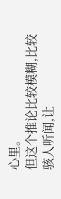心里。
但这个推论比较模糊,比较骇人听闻,让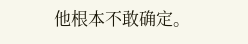他根本不敢确定。